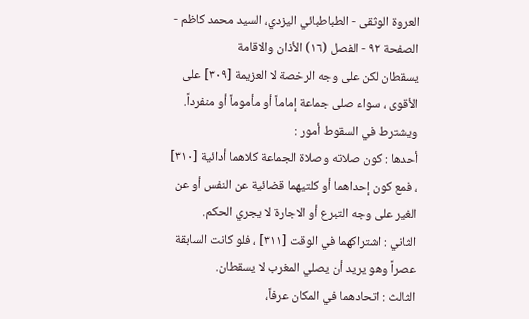العروة الوثقى - الطباطبائي اليزدي، السيد محمد كاظم - الصفحة ٩٢ - الفصل (١٦) الأذان والاقامة
يسقطان لكن على وجه الرخصة لا العزيمة [٣٠٩] على الأقوى ، سواء صلى جماعة إماماً أو مأموماً أو منفرداً.
ويشترط في السقوط أمور :
أحدها : كون صلاته وصلاة الجماعة كلاهما أدائية [٣١٠] ، فمع كون إحداهما أو كلتيهما قضائية عن النفس أو عن الغير على وجه التبرع أو الاجارة لا يجري الحكم.
الثاني : اشتراكهما في الوقت [٣١١] ، فلو كانت السابقة عصراً وهو يريد أن يصلي المغرب لا يسقطان.
الثالث : اتحادهما في المكان عرفاً،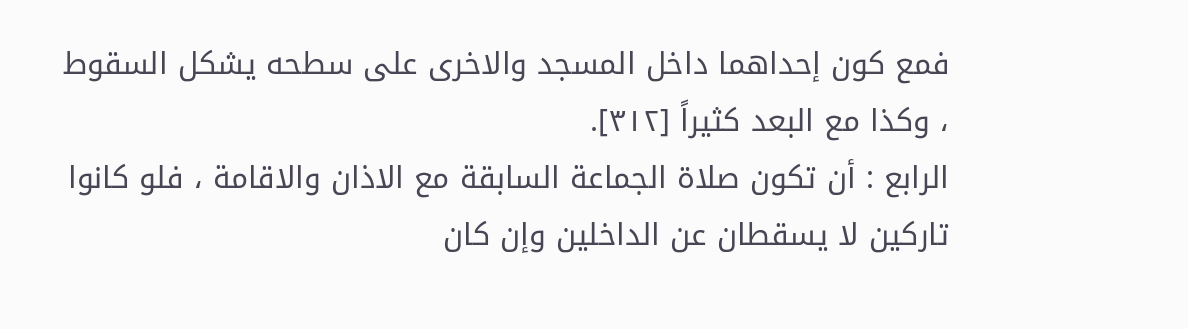فمع كون إحداهما داخل المسجد والاخرى على سطحه يشكل السقوط ، وكذا مع البعد كثيراً [٣١٢].
الرابع : أن تكون صلاة الجماعة السابقة مع الاذان والاقامة ، فلو كانوا تاركين لا يسقطان عن الداخلين وإن كان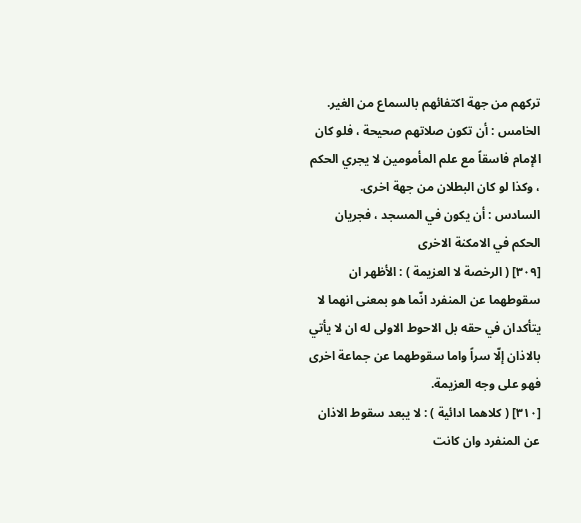تركهم من جهة اكتفائهم بالسماع من الغير.
الخامس : أن تكون صلاتهم صحيحة ، فلو كان الإمام فاسقاً مع علم المأمومين لا يجري الحكم ، وكذا لو كان البطلان من جهة اخرى.
السادس : أن يكون في المسجد ، فجريان الحكم في الامكنة الاخرى
[٣٠٩] ( الرخصة لا العزيمة ) : الأظهر ان سقوطهما عن المنفرد انّما هو بمعنى انهما لا يتأكدان في حقه بل الاحوط الاولى له ان لا يأتي بالاذان إلّا سراً واما سقوطهما عن جماعة اخرى فهو على وجه العزيمة.
[٣١٠] ( كلاهما ادائية ) : لا يبعد سقوط الاذان عن المنفرد وان كانت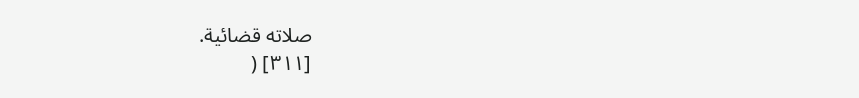صلاته قضائية.
[٣١١] (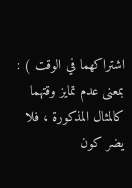اشتراكهما في الوقت ) : بمعنى عدم تمايز وقتهما كالمثال المذكورة ، فلا يضر كون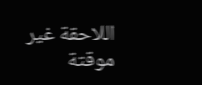اللاحقة غير موقتة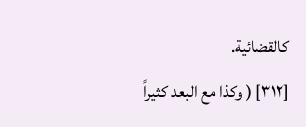كالقضائية.
[٣١٢] ( وكذا مع البعد كثيراً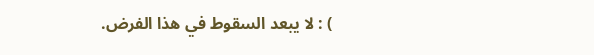) : لا يبعد السقوط في هذا الفرض.